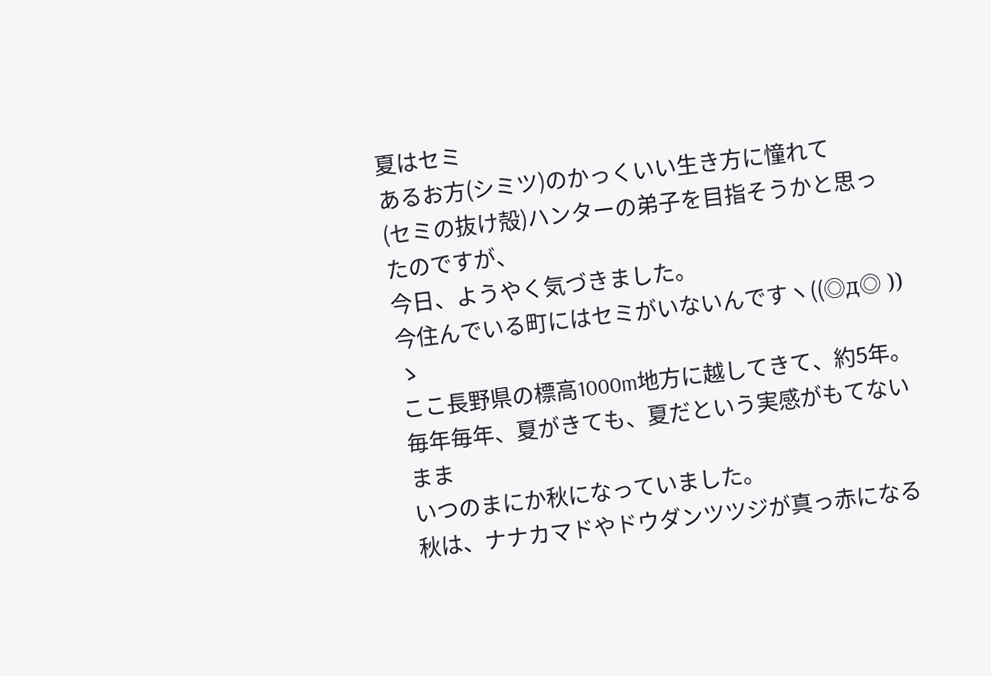夏はセミ
あるお方(シミツ)のかっくいい生き方に憧れて
(セミの抜け殻)ハンターの弟子を目指そうかと思ったのですが、
今日、ようやく気づきました。
今住んでいる町にはセミがいないんですヽ((◎д◎ ))ゝ
ここ長野県の標高1000m地方に越してきて、約5年。
毎年毎年、夏がきても、夏だという実感がもてないまま
いつのまにか秋になっていました。
秋は、ナナカマドやドウダンツツジが真っ赤になる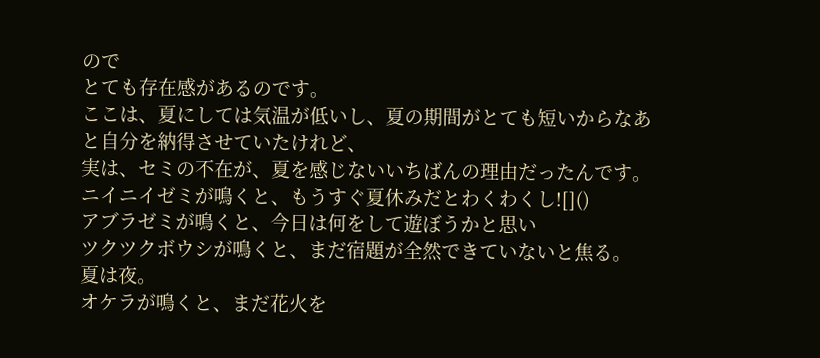ので
とても存在感があるのです。
ここは、夏にしては気温が低いし、夏の期間がとても短いからなあ
と自分を納得させていたけれど、
実は、セミの不在が、夏を感じないいちばんの理由だったんです。
ニイニイゼミが鳴くと、もうすぐ夏休みだとわくわくし![]()
アブラゼミが鳴くと、今日は何をして遊ぼうかと思い
ツクツクボウシが鳴くと、まだ宿題が全然できていないと焦る。
夏は夜。
オケラが鳴くと、まだ花火を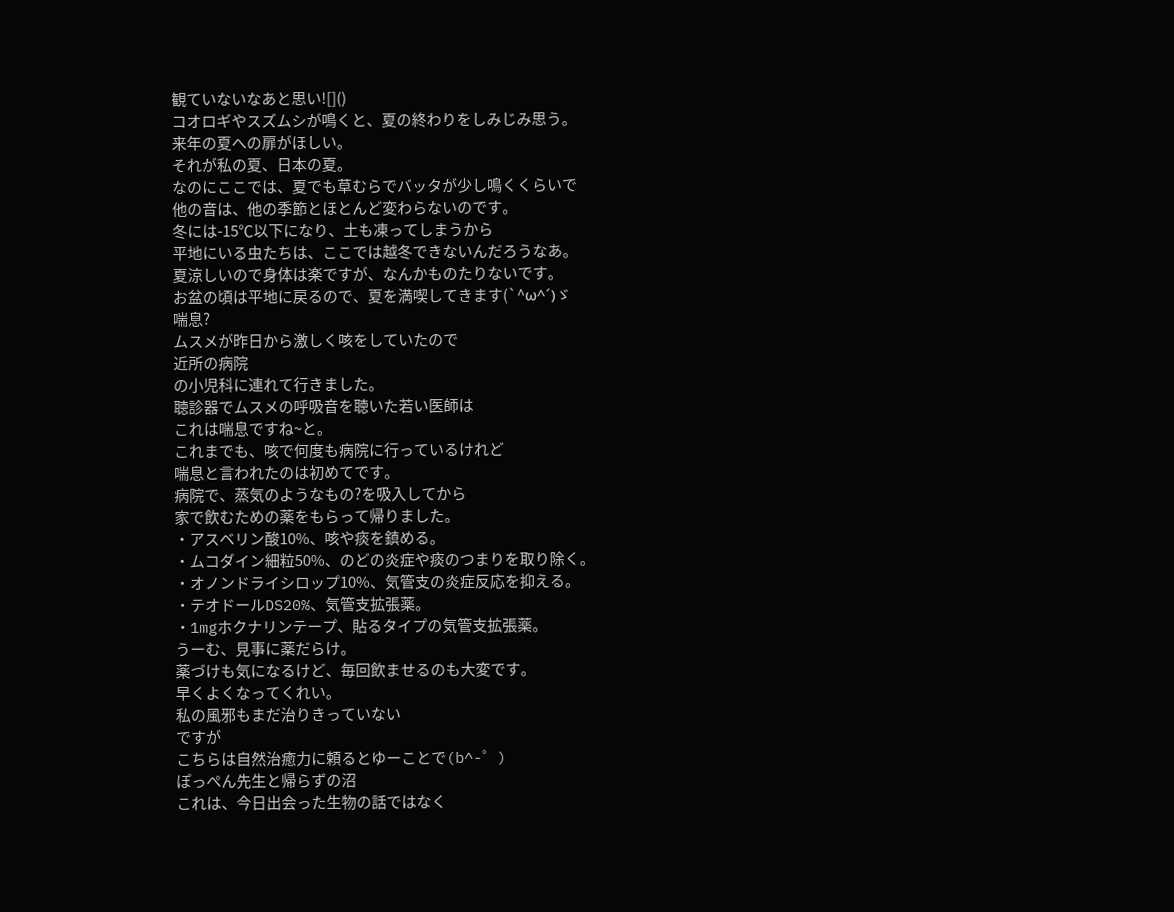観ていないなあと思い![]()
コオロギやスズムシが鳴くと、夏の終わりをしみじみ思う。
来年の夏への扉がほしい。
それが私の夏、日本の夏。
なのにここでは、夏でも草むらでバッタが少し鳴くくらいで
他の音は、他の季節とほとんど変わらないのです。
冬には-15℃以下になり、土も凍ってしまうから
平地にいる虫たちは、ここでは越冬できないんだろうなあ。
夏涼しいので身体は楽ですが、なんかものたりないです。
お盆の頃は平地に戻るので、夏を満喫してきます(`^ω^´)ゞ
喘息?
ムスメが昨日から激しく咳をしていたので
近所の病院
の小児科に連れて行きました。
聴診器でムスメの呼吸音を聴いた若い医師は
これは喘息ですね~と。
これまでも、咳で何度も病院に行っているけれど
喘息と言われたのは初めてです。
病院で、蒸気のようなもの?を吸入してから
家で飲むための薬をもらって帰りました。
・アスベリン酸10%、咳や痰を鎮める。
・ムコダイン細粒50%、のどの炎症や痰のつまりを取り除く。
・オノンドライシロップ10%、気管支の炎症反応を抑える。
・テオドールDS20%、気管支拡張薬。
・1mgホクナリンテープ、貼るタイプの気管支拡張薬。
うーむ、見事に薬だらけ。
薬づけも気になるけど、毎回飲ませるのも大変です。
早くよくなってくれい。
私の風邪もまだ治りきっていない
ですが
こちらは自然治癒力に頼るとゆーことで(b^-゜)
ぽっぺん先生と帰らずの沼
これは、今日出会った生物の話ではなく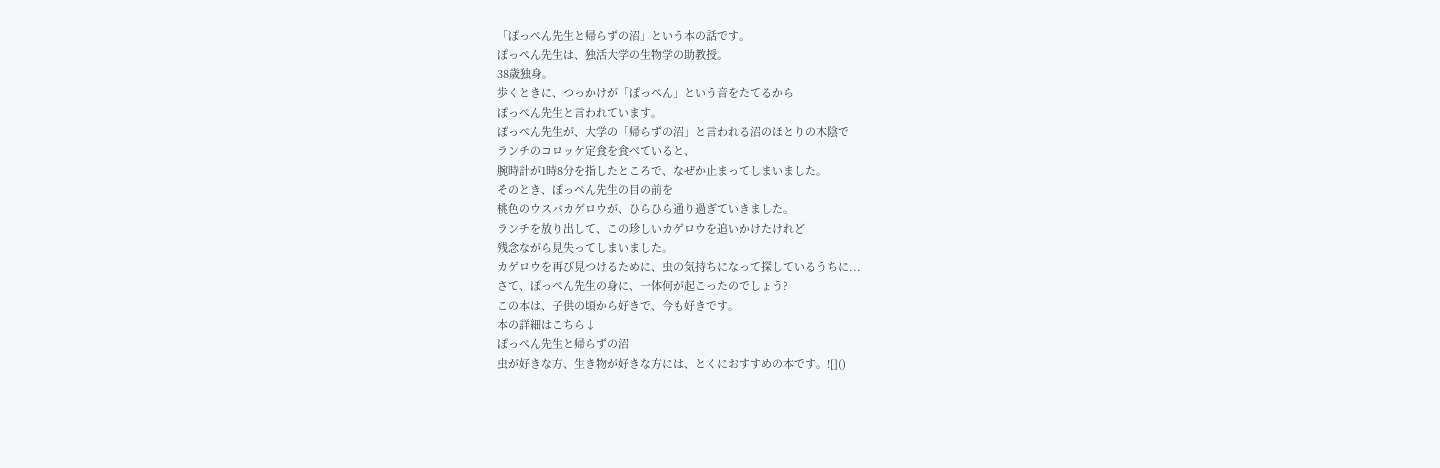「ぽっぺん先生と帰らずの沼」という本の話です。
ぽっぺん先生は、独活大学の生物学の助教授。
38歳独身。
歩くときに、つっかけが「ぽっぺん」という音をたてるから
ぽっぺん先生と言われています。
ぽっぺん先生が、大学の「帰らずの沼」と言われる沼のほとりの木陰で
ランチのコロッケ定食を食べていると、
腕時計が1時8分を指したところで、なぜか止まってしまいました。
そのとき、ぽっぺん先生の目の前を
桃色のウスバカゲロウが、ひらひら通り過ぎていきました。
ランチを放り出して、この珍しいカゲロウを追いかけたけれど
残念ながら見失ってしまいました。
カゲロウを再び見つけるために、虫の気持ちになって探しているうちに...
さて、ぽっぺん先生の身に、一体何が起こったのでしょう?
この本は、子供の頃から好きで、今も好きです。
本の詳細はこちら↓
ぽっぺん先生と帰らずの沼
虫が好きな方、生き物が好きな方には、とくにおすすめの本です。![]()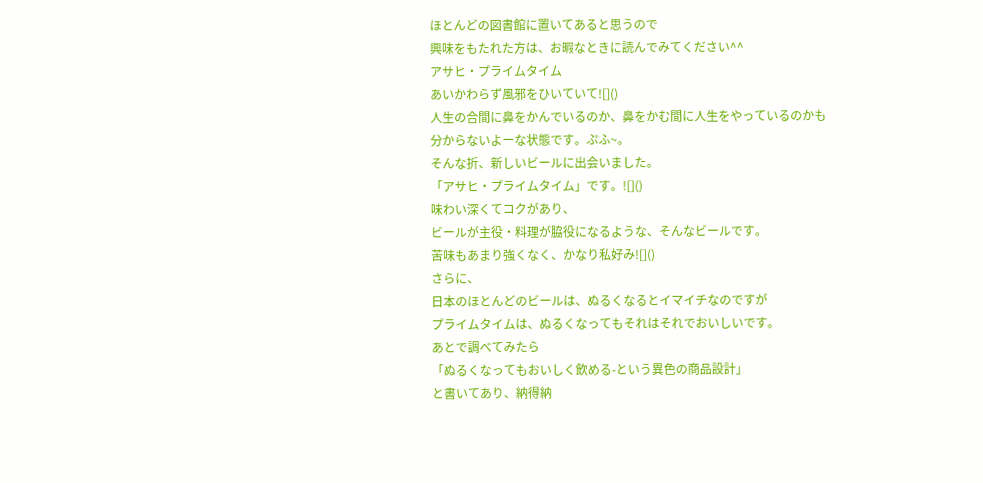ほとんどの図書館に置いてあると思うので
興味をもたれた方は、お暇なときに読んでみてください^^
アサヒ・プライムタイム
あいかわらず風邪をひいていて![]()
人生の合間に鼻をかんでいるのか、鼻をかむ間に人生をやっているのかも
分からないよーな状態です。ぷふ~。
そんな折、新しいビールに出会いました。
「アサヒ・プライムタイム」です。![]()
味わい深くてコクがあり、
ビールが主役・料理が脇役になるような、そんなビールです。
苦味もあまり強くなく、かなり私好み![]()
さらに、
日本のほとんどのビールは、ぬるくなるとイマイチなのですが
プライムタイムは、ぬるくなってもそれはそれでおいしいです。
あとで調べてみたら
「ぬるくなってもおいしく飲める-という異色の商品設計」
と書いてあり、納得納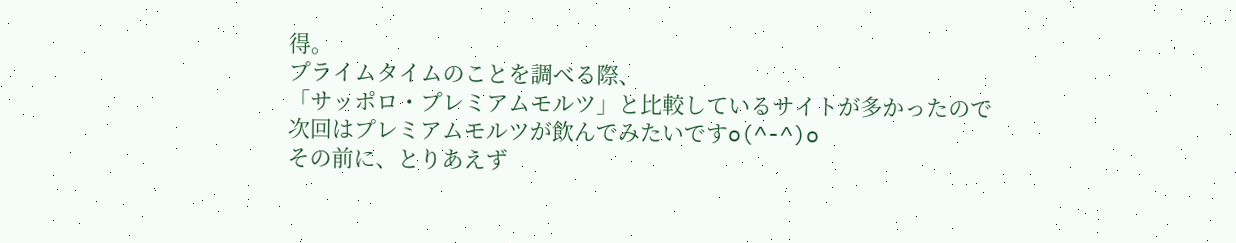得。
プライムタイムのことを調べる際、
「サッポロ・プレミアムモルツ」と比較しているサイトが多かったので
次回はプレミアムモルツが飲んでみたいですo(^-^)o
その前に、とりあえず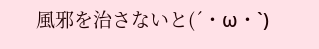風邪を治さないと(´・ω・`)